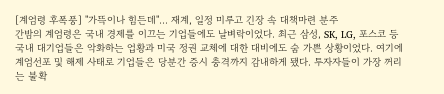[계엄령 후폭풍] "가뜩이나 힘든데"… 재계, 일정 미루고 긴장 속 대책마련 분주
간밤의 계엄령은 국내 경제를 이끄는 기업들에도 날벼락이었다. 최근 삼성, SK, LG, 포스코 등 국내 대기업들은 악화하는 업황과 미국 정권 교체에 대한 대비에도 숨 가쁜 상황이었다. 여기에 계엄선포 및 해제 사태로 기업들은 당분간 증시 충격까지 감내하게 됐다. 투자자들이 가장 꺼리는 불확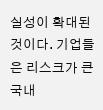실성이 확대된 것이다. 기업들은 리스크가 큰 국내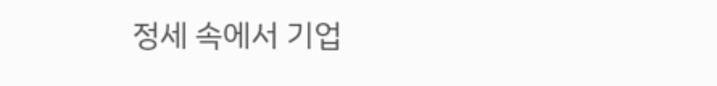정세 속에서 기업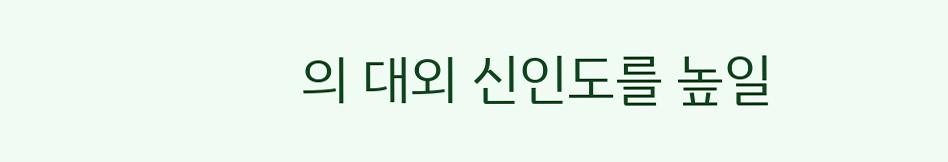의 대외 신인도를 높일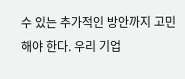수 있는 추가적인 방안까지 고민해야 한다. 우리 기업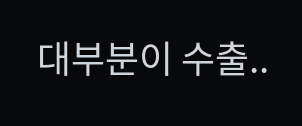대부분이 수출..